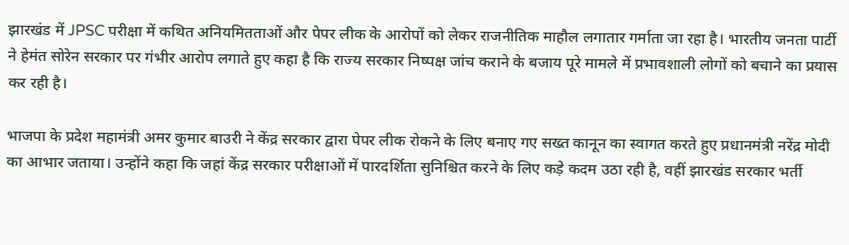झारखंड में JPSC परीक्षा में कथित अनियमितताओं और पेपर लीक के आरोपों को लेकर राजनीतिक माहौल लगातार गर्माता जा रहा है। भारतीय जनता पार्टी ने हेमंत सोरेन सरकार पर गंभीर आरोप लगाते हुए कहा है कि राज्य सरकार निष्पक्ष जांच कराने के बजाय पूरे मामले में प्रभावशाली लोगों को बचाने का प्रयास कर रही है।

भाजपा के प्रदेश महामंत्री अमर कुमार बाउरी ने केंद्र सरकार द्वारा पेपर लीक रोकने के लिए बनाए गए सख्त कानून का स्वागत करते हुए प्रधानमंत्री नरेंद्र मोदी का आभार जताया। उन्होंने कहा कि जहां केंद्र सरकार परीक्षाओं में पारदर्शिता सुनिश्चित करने के लिए कड़े कदम उठा रही है, वहीं झारखंड सरकार भर्ती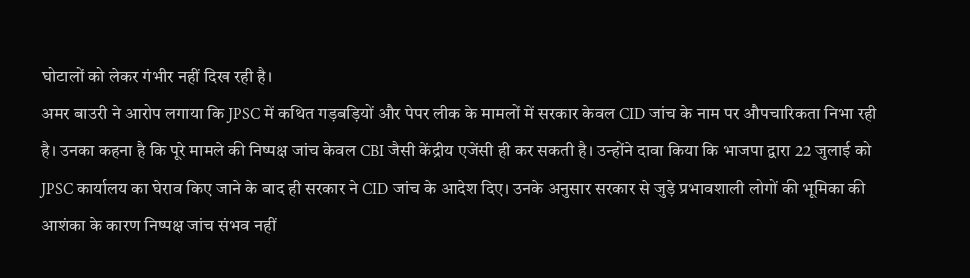घोटालों को लेकर गंभीर नहीं दिख रही है।
अमर बाउरी ने आरोप लगाया कि JPSC में कथित गड़बड़ियों और पेपर लीक के मामलों में सरकार केवल CID जांच के नाम पर औपचारिकता निभा रही है। उनका कहना है कि पूरे मामले की निष्पक्ष जांच केवल CBI जैसी केंद्रीय एजेंसी ही कर सकती है। उन्होंने दावा किया कि भाजपा द्वारा 22 जुलाई को JPSC कार्यालय का घेराव किए जाने के बाद ही सरकार ने CID जांच के आदेश दिए। उनके अनुसार सरकार से जुड़े प्रभावशाली लोगों की भूमिका की आशंका के कारण निष्पक्ष जांच संभव नहीं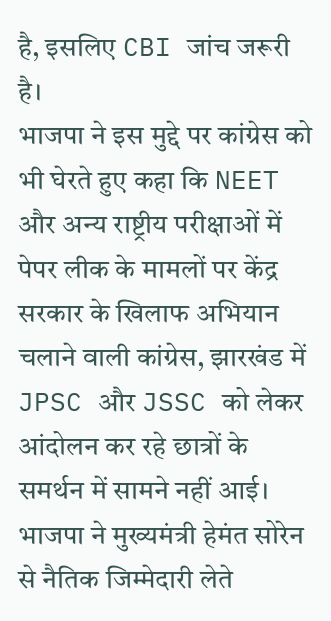है, इसलिए CBI जांच जरूरी है।
भाजपा ने इस मुद्दे पर कांग्रेस को भी घेरते हुए कहा कि NEET और अन्य राष्ट्रीय परीक्षाओं में पेपर लीक के मामलों पर केंद्र सरकार के खिलाफ अभियान चलाने वाली कांग्रेस, झारखंड में JPSC और JSSC को लेकर आंदोलन कर रहे छात्रों के समर्थन में सामने नहीं आई। भाजपा ने मुख्यमंत्री हेमंत सोरेन से नैतिक जिम्मेदारी लेते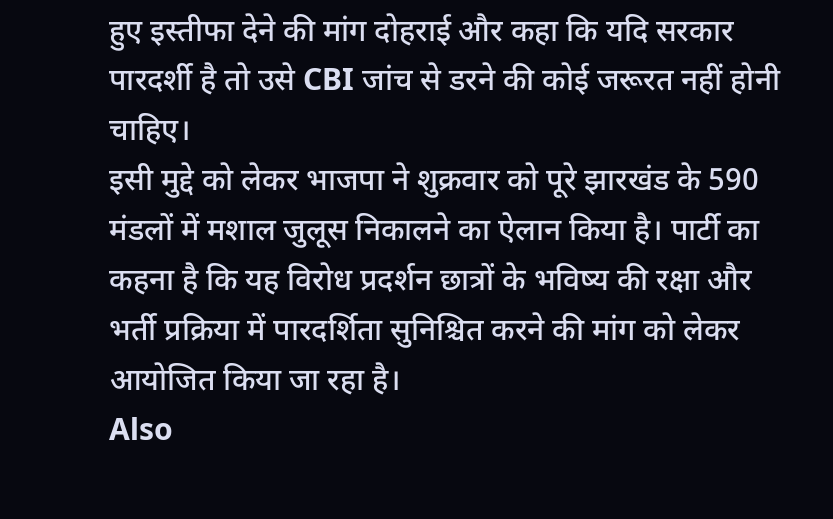हुए इस्तीफा देने की मांग दोहराई और कहा कि यदि सरकार पारदर्शी है तो उसे CBI जांच से डरने की कोई जरूरत नहीं होनी चाहिए।
इसी मुद्दे को लेकर भाजपा ने शुक्रवार को पूरे झारखंड के 590 मंडलों में मशाल जुलूस निकालने का ऐलान किया है। पार्टी का कहना है कि यह विरोध प्रदर्शन छात्रों के भविष्य की रक्षा और भर्ती प्रक्रिया में पारदर्शिता सुनिश्चित करने की मांग को लेकर आयोजित किया जा रहा है।
Also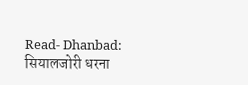Read- Dhanbad: सियालजोरी धरना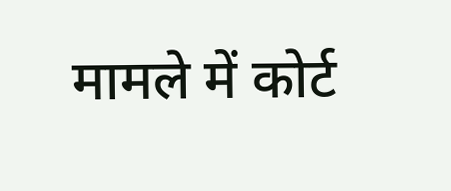मामले में कोर्ट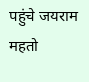पहुंचे जयराम महतो